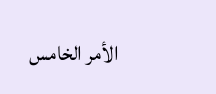الأمر الخامس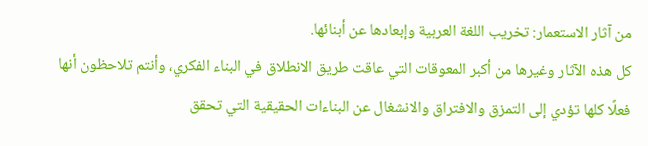من آثار الاستعمار: تخريب اللغة العربية وإبعادها عن أبنائها.
كل هذه الآثار وغيرها من أكبر المعوقات التي عاقت طريق الانطلاق في البناء الفكري، وأنتم تلاحظون أنها فعلًا كلها تؤدي إلى التمزق والافتراق والانشغال عن البناءات الحقيقية التي تحقق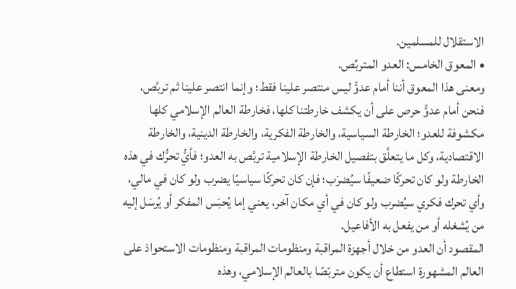الاستقلال للمسلمين.
• المعوق الخامس: العدو المتربِّص.
ومعنى هذا المعوق أننا أمام عدوٍّ ليس منتصر علينا فقط؛ وإنما انتصر علينا ثم تربَّص، فنحن أمام عدوٍّ حرص على أن يكشف خارطتنا كلها، فخارطة العالم الإسلامي كلها مكشوفة للعدو؛ الخارطة السياسية، والخارطة الفكرية، والخارطة الدينية، والخارطة الاقتصادية، وكل ما يتعلَّق بتفصيل الخارطة الإسلامية تربَّص به العدو؛ فأيُّ تحرُّك في هذه الخارطة ولو كان تحركًا ضعيفًا سيُضرَب؛ فإن كان تحركًا سياسيًا يضرب ولو كان في مالي، وأي تحرك فكري سيُضرب ولو كان في أي مكان آخر، يعني إما يُحبَس المفكر أو يُرسَل إليه من يُشغله أو من يفعل به الأفاعيل.
المقصود أن العدو من خلال أجهزة المراقبة ومنظومات المراقبة ومنظومات الاستحواذ على العالم المشهورة استطاع أن يكون متربّصًا بالعالم الإسلامي، وهذه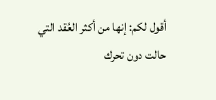أقول لكم: إنها من أكثر العُقد التي حالت دون تحرك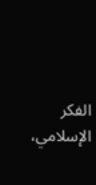الفكر الإسلامي،